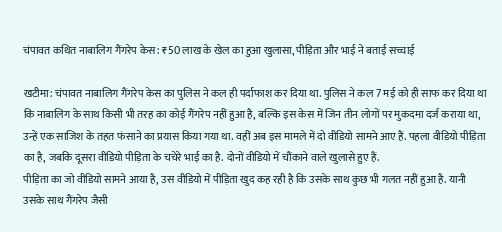चंपावत कथित नाबालिग गैंगरेप केस: ₹50 लाख के खेल का हुआ खुलासा, पीड़िता और भाई ने बताई सच्चाई

खटीमा: चंपावत नाबालिग गैंगरेप केस का पुलिस ने कल ही पर्दाफाश कर दिया था. पुलिस ने कल 7 मई को ही साफ कर दिया था कि नाबालिग के साथ किसी भी तरह का कोई गैंगरेप नहीं हुआ है, बल्कि इस केस में जिन तीन लोगों पर मुकदमा दर्ज कराया था, उन्हें एक साजिश के तहत फंसाने का प्रयास किया गया था. वहीं अब इस मामले में दो वीडियो सामने आए हैं. पहला वीडियो पीड़िता का है, जबकि दूसरा वीडियो पीड़िता के चचेरे भाई का है. दोनों वीडियो में चौंकाने वाले खुलासे हुए हैं.
पीड़िता का जो वीडियो सामने आया है, उस वीडियो में पीड़िता खुद कह रही है कि उसके साथ कुछ भी गलत नहीं हुआ है. यानी उसके साथ गैंगरेप जैसी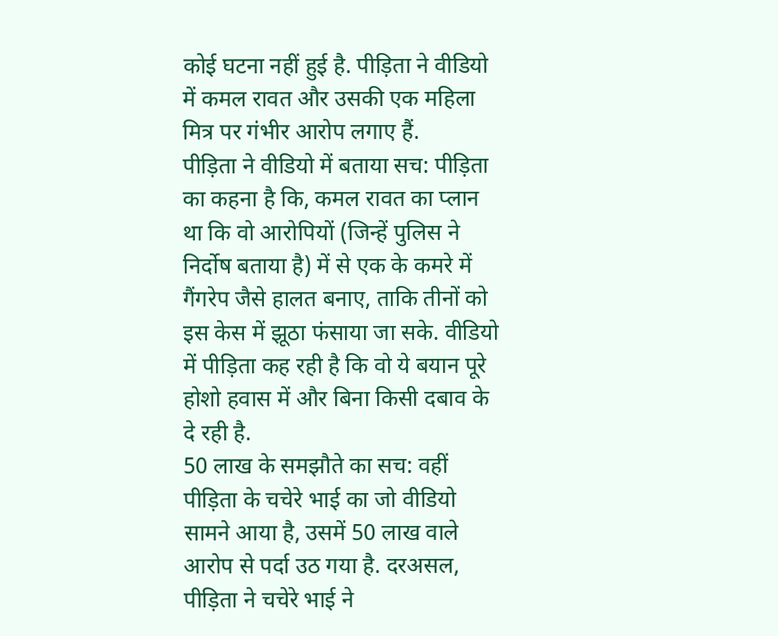कोई घटना नहीं हुई है. पीड़िता ने वीडियो में कमल रावत और उसकी एक महिला मित्र पर गंभीर आरोप लगाए हैं.
पीड़िता ने वीडियो में बताया सच: पीड़िता का कहना है कि, कमल रावत का प्लान था कि वो आरोपियों (जिन्हें पुलिस ने निर्दोष बताया है) में से एक के कमरे में गैंगरेप जैसे हालत बनाए, ताकि तीनों को इस केस में झूठा फंसाया जा सके. वीडियो में पीड़िता कह रही है कि वो ये बयान पूरे होशो हवास में और बिना किसी दबाव के दे रही है.
50 लाख के समझौते का सच: वहीं पीड़िता के चचेरे भाई का जो वीडियो सामने आया है, उसमें 50 लाख वाले आरोप से पर्दा उठ गया है. दरअसल, पीड़िता ने चचेरे भाई ने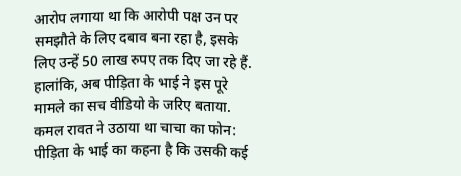आरोप लगाया था कि आरोपी पक्ष उन पर समझौते के लिए दबाव बना रहा है, इसके लिए उन्हें 50 लाख रुपए तक दिए जा रहे हैं. हालांकि, अब पीड़िता के भाई ने इस पूरे मामले का सच वीडियो के जरिए बताया.
कमल रावत ने उठाया था चाचा का फोन: पीड़िता के भाई का कहना है कि उसकी कई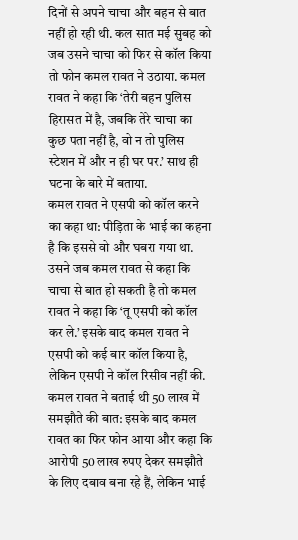दिनों से अपने चाचा और बहन से बात नहीं हो रही थी. कल सात मई सुबह को जब उसने चाचा को फिर से कॉल किया तो फोन कमल रावत ने उठाया. कमल रावत ने कहा कि ‘तेरी बहन पुलिस हिरासत में है, जबकि तेरे चाचा का कुछ पता नहीं है, वो न तो पुलिस स्टेशन में और न ही घर पर.’ साथ ही घटना के बारे में बताया.
कमल रावत ने एसपी को कॉल करने का कहा था: पीड़िता के भाई का कहना है कि इससे वो और घबरा गया था. उसने जब कमल रावत से कहा कि चाचा से बात हो सकती है तो कमल रावत ने कहा कि ‘तू एसपी को कॉल कर ले.’ इसके बाद कमल रावत ने एसपी को कई बार कॉल किया है, लेकिन एसपी ने कॉल रिसीव नहीं की.
कमल रावत ने बताई थी 50 लाख में समझौते की बात: इसके बाद कमल रावत का फिर फोन आया और कहा कि आरोपी 50 लाख रुपए देकर समझौते के लिए दबाव बना रहे हैं, लेकिन भाई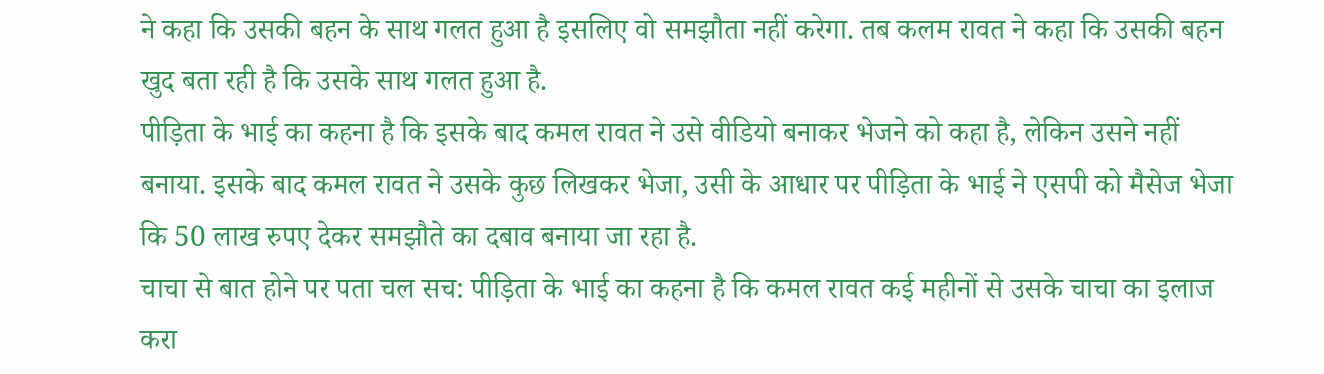ने कहा कि उसकी बहन के साथ गलत हुआ है इसलिए वो समझौता नहीं करेगा. तब कलम रावत ने कहा कि उसकी बहन खुद बता रही है कि उसके साथ गलत हुआ है.
पीड़िता के भाई का कहना है कि इसके बाद कमल रावत ने उसे वीडियो बनाकर भेजने को कहा है, लेकिन उसने नहीं बनाया. इसके बाद कमल रावत ने उसके कुछ लिखकर भेजा, उसी के आधार पर पीड़िता के भाई ने एसपी को मैसेज भेजा कि 50 लाख रुपए देकर समझौते का दबाव बनाया जा रहा है.
चाचा से बात होने पर पता चल सच: पीड़िता के भाई का कहना है कि कमल रावत कई महीनों से उसके चाचा का इलाज करा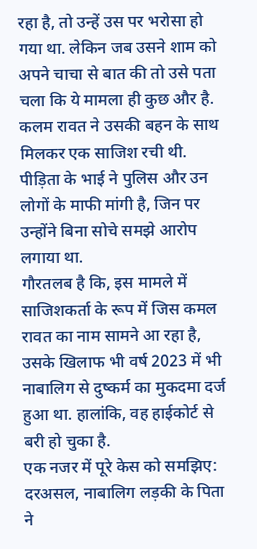रहा है, तो उन्हें उस पर भरोसा हो गया था. लेकिन जब उसने शाम को अपने चाचा से बात की तो उसे पता चला कि ये मामला ही कुछ और है. कलम रावत ने उसकी बहन के साथ मिलकर एक साजिश रची थी. पीड़िता के भाई ने पुलिस और उन लोगों के माफी मांगी है, जिन पर उन्होंने बिना सोचे समझे आरोप लगाया था.
गौरतलब है कि, इस मामले में साजिशकर्ता के रूप में जिस कमल रावत का नाम सामने आ रहा है, उसके खिलाफ भी वर्ष 2023 में भी नाबालिग से दुष्कर्म का मुकदमा दर्ज हुआ था. हालांकि, वह हाईकोर्ट से बरी हो चुका है.
एक नजर में पूरे केस को समझिए: दरअसल, नाबालिग लड़की के पिता ने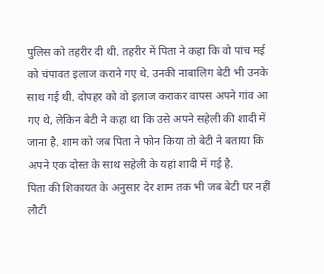पुलिस को तहरीर दी थी. तहरीर में पिता ने कहा कि वो पांच मई को चंपावत इलाज कराने गए थे. उनकी नाबालिग बेटी भी उनके साथ गई थी. दोपहर को वो इलाज कराकर वापस अपने गांव आ गए थे, लेकिन बेटी ने कहा था कि उसे अपने सहेली की शादी में जाना है. शाम को जब पिता ने फोन किया तो बेटी ने बताया कि अपने एक दोस्त के साथ सहेली के यहां शादी में गई है.
पिता की शिकायत के अनुसार देर शाम तक भी जब बेटी घर नहीं लौटी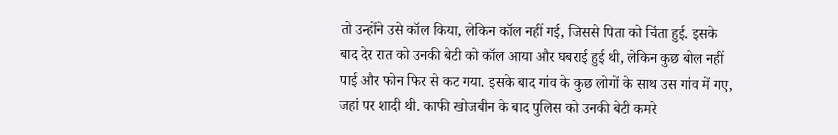तो उन्होंने उसे कॉल किया, लेकिन कॉल नहीं गई, जिससे पिता को चिंता हुई. इसके बाद देर रात को उनकी बेटी को कॉल आया और घबराई हुई थी, लेकिन कुछ बोल नहीं पाई और फोन फिर से कट गया. इसके बाद गांव के कुछ लोगों के साथ उस गांव में गए, जहां पर शादी थी. काफी खोजबीन के बाद पुलिस को उनकी बेटी कमरे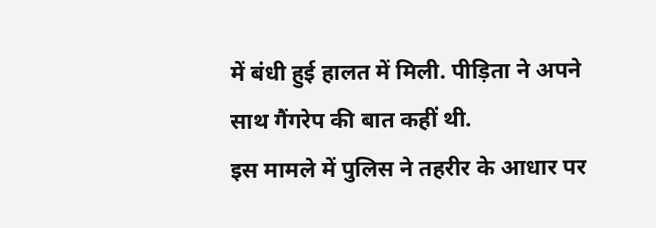में बंधी हुई हालत में मिली. पीड़िता ने अपने साथ गैंगरेप की बात कहीं थी.
इस मामले में पुलिस ने तहरीर के आधार पर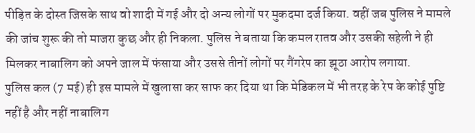पीड़ित के दोस्त जिसके साथ वो शादी में गई और दो अन्य लोगों पर मुकदमा दर्ज किया. वहीं जब पुलिस ने मामले की जांच शुरू की तो माजरा कुछ और ही निकला. पुलिस ने बताया कि कमल रातव और उसकी सहेली ने ही मिलकर नाबालिग को अपने जाल में फंसाया और उससे तीनों लोगों पर गैंगरेप का झूठा आरोप लगाया.
पुलिस कल (7 मई) ही इस मामले में खुलासा कर साफ कर दिया था कि मेडिकल में भी तरह के रेप के कोई पुष्टि नहीं है और नहीं नाबालिग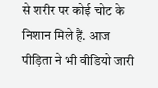से शरीर पर कोई चोट के निशान मिले हैं. आज पीड़िता ने भी वीडियो जारी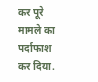कर पूरे मामले का पर्दाफाश कर दिया.